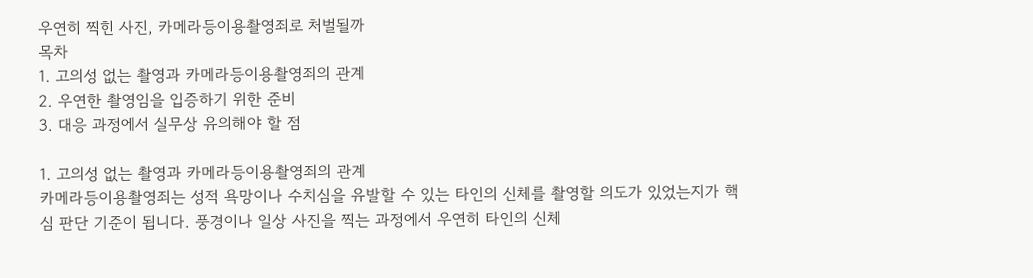우연히 찍힌 사진, 카메라등이용촬영죄로 처벌될까
목차
1. 고의성 없는 촬영과 카메라등이용촬영죄의 관계
2. 우연한 촬영임을 입증하기 위한 준비
3. 대응 과정에서 실무상 유의해야 할 점

1. 고의성 없는 촬영과 카메라등이용촬영죄의 관계
카메라등이용촬영죄는 성적 욕망이나 수치심을 유발할 수 있는 타인의 신체를 촬영할 의도가 있었는지가 핵심 판단 기준이 됩니다. 풍경이나 일상 사진을 찍는 과정에서 우연히 타인의 신체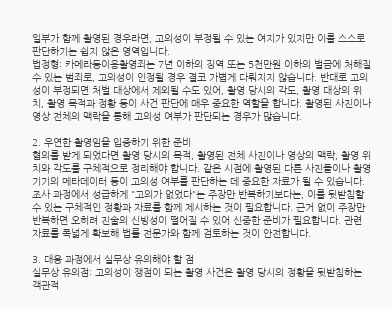일부가 함께 촬영된 경우라면, 고의성이 부정될 수 있는 여지가 있지만 이를 스스로 판단하기는 쉽지 않은 영역입니다.
법정형: 카메라등이용촬영죄는 7년 이하의 징역 또는 5천만원 이하의 벌금에 처해질 수 있는 범죄로, 고의성이 인정될 경우 결코 가볍게 다뤄지지 않습니다. 반대로 고의성이 부정되면 처벌 대상에서 제외될 수도 있어, 촬영 당시의 각도, 촬영 대상의 위치, 촬영 목적과 정황 등이 사건 판단에 매우 중요한 역할을 합니다. 촬영된 사진이나 영상 전체의 맥락을 통해 고의성 여부가 판단되는 경우가 많습니다.

2. 우연한 촬영임을 입증하기 위한 준비
혐의를 받게 되었다면 촬영 당시의 목적, 촬영된 전체 사진이나 영상의 맥락, 촬영 위치와 각도를 구체적으로 정리해야 합니다. 같은 시점에 촬영된 다른 사진들이나 촬영 기기의 메타데이터 등이 고의성 여부를 판단하는 데 중요한 자료가 될 수 있습니다.
조사 과정에서 성급하게 "고의가 없었다"는 주장만 반복하기보다는, 이를 뒷받침할 수 있는 구체적인 정황과 자료를 함께 제시하는 것이 필요합니다. 근거 없이 주장만 반복하면 오히려 진술의 신빙성이 떨어질 수 있어 신중한 준비가 필요합니다. 관련 자료를 폭넓게 확보해 법률 전문가와 함께 검토하는 것이 안전합니다.

3. 대응 과정에서 실무상 유의해야 할 점
실무상 유의점: 고의성이 쟁점이 되는 촬영 사건은 촬영 당시의 정황을 뒷받침하는 객관적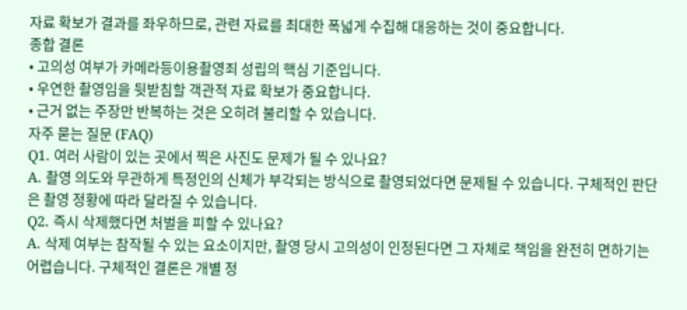자료 확보가 결과를 좌우하므로, 관련 자료를 최대한 폭넓게 수집해 대응하는 것이 중요합니다.
종합 결론
• 고의성 여부가 카메라등이용촬영죄 성립의 핵심 기준입니다.
• 우연한 촬영임을 뒷받침할 객관적 자료 확보가 중요합니다.
• 근거 없는 주장만 반복하는 것은 오히려 불리할 수 있습니다.
자주 묻는 질문 (FAQ)
Q1. 여러 사람이 있는 곳에서 찍은 사진도 문제가 될 수 있나요?
A. 촬영 의도와 무관하게 특정인의 신체가 부각되는 방식으로 촬영되었다면 문제될 수 있습니다. 구체적인 판단은 촬영 정황에 따라 달라질 수 있습니다.
Q2. 즉시 삭제했다면 처벌을 피할 수 있나요?
A. 삭제 여부는 참작될 수 있는 요소이지만, 촬영 당시 고의성이 인정된다면 그 자체로 책임을 완전히 면하기는 어렵습니다. 구체적인 결론은 개별 정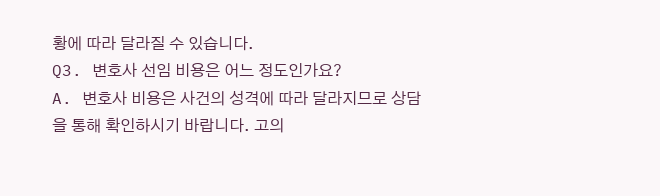황에 따라 달라질 수 있습니다.
Q3. 변호사 선임 비용은 어느 정도인가요?
A. 변호사 비용은 사건의 성격에 따라 달라지므로 상담을 통해 확인하시기 바랍니다. 고의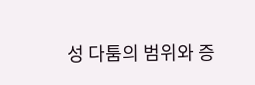성 다툼의 범위와 증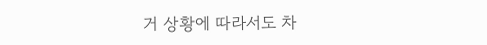거 상황에 따라서도 차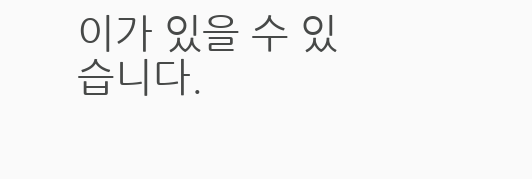이가 있을 수 있습니다.